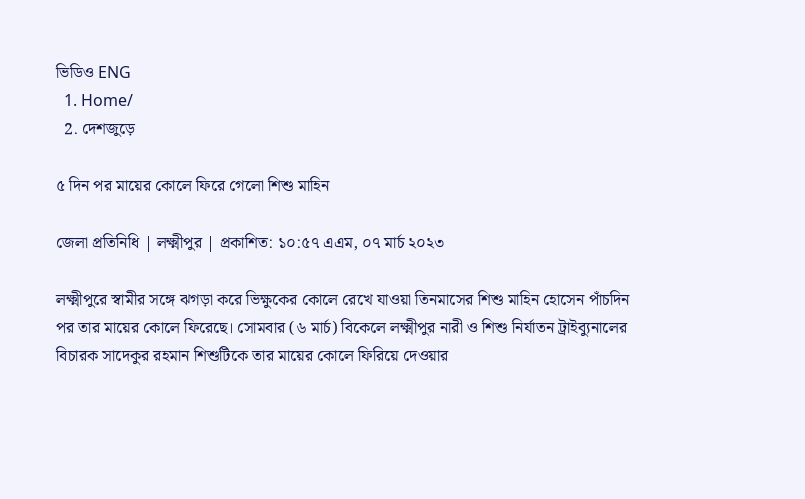ভিডিও ENG
  1. Home/
  2. দেশজুড়ে

৫ দিন পর মায়ের কোলে ফিরে গেলো শিশু মাহিন

জেলা প্রতিনিধি | লক্ষ্মীপুর | প্রকাশিত: ১০:৫৭ এএম, ০৭ মার্চ ২০২৩

লক্ষ্মীপুরে স্বামীর সঙ্গে ঝগড়া করে ভিক্ষুকের কোলে রেখে যাওয়া তিনমাসের শিশু মাহিন হোসেন পাঁচদিন পর তার মায়ের কোলে ফিরেছে। সোমবার (৬ মার্চ) বিকেলে লক্ষ্মীপুর নারী ও শিশু নির্যাতন ট্রাইব্যুনালের বিচারক সাদেকুর রহমান শিশুটিকে তার মায়ের কোলে ফিরিয়ে দেওয়ার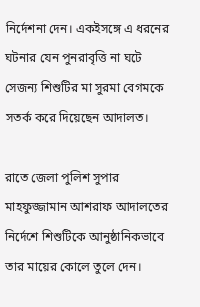নির্দেশনা দেন। একইসঙ্গে এ ধরনের ঘটনার যেন পুনরাবৃত্তি না ঘটে সেজন্য শিশুটির মা সুরমা বেগমকে সতর্ক করে দিয়েছেন আদালত।

রাতে জেলা পুলিশ সুপার মাহফুজ্জামান আশরাফ আদালতের নির্দেশে শিশুটিকে আনুষ্ঠানিকভাবে তার মায়ের কোলে তুলে দেন।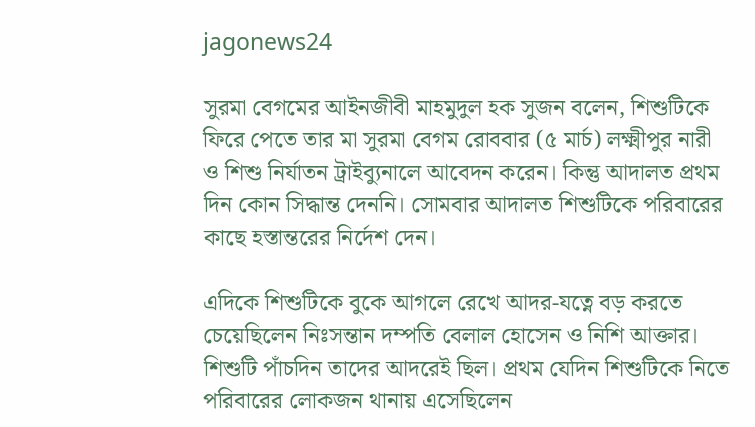jagonews24

সুরমা বেগমের আইনজীবী মাহমুদুল হক সুজন বলেন, শিশুটিকে ফিরে পেতে তার মা সুরমা বেগম রোববার (৫ মার্চ) লক্ষ্মীপুর নারী ও শিশু নির্যাতন ট্রাইব্যুনালে আবেদন করেন। কিন্তু আদালত প্রথম দিন কোন সিদ্ধান্ত দেননি। সোমবার আদালত শিশুটিকে পরিবারের কাছে হস্তান্তরের নির্দেশ দেন।

এদিকে শিশুটিকে বুকে আগলে রেখে আদর-যত্নে বড় করতে চেয়েছিলেন নিঃসন্তান দম্পতি বেলাল হোসেন ও নিশি আক্তার। শিশুটি পাঁচদিন তাদের আদরেই ছিল। প্রথম যেদিন শিশুটিকে নিতে পরিবারের লোকজন থানায় এসেছিলেন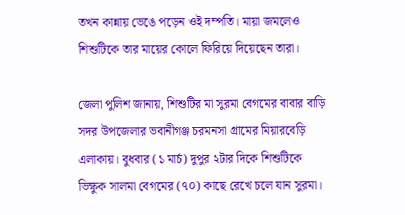তখন কান্নায় ভেঙে পড়েন ওই দম্পতি। মায়া জমলেও শিশুটিকে তার মায়ের কোলে ফিরিয়ে দিয়েছেন তারা।

জেলা পুলিশ জানায়, শিশুটির মা সুরমা বেগমের বাবার বাড়ি সদর উপজেলার ভবানীগঞ্জ চরমনসা গ্রামের মিয়ারবেড়ি এলাকায়। বুধবার (১ মার্চ) দুপুর ২টার দিকে শিশুটিকে ভিক্ষুক সালমা বেগমের (৭০) কাছে রেখে চলে যান সুরমা।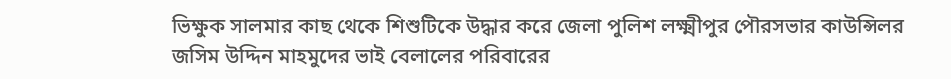ভিক্ষুক সালমার কাছ থেকে শিশুটিকে উদ্ধার করে জেলা পুলিশ লক্ষ্মীপুর পৌরসভার কাউন্সিলর জসিম উদ্দিন মাহমুদের ভাই বেলালের পরিবারের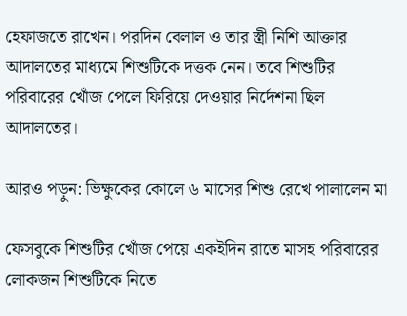হেফাজতে রাখেন। পরদিন বেলাল ও তার স্ত্রী নিশি আক্তার আদালতের মাধ্যমে শিশুটিকে দত্তক নেন। তবে শিশুটির পরিবারের খোঁজ পেলে ফিরিয়ে দেওয়ার নির্দেশনা ছিল আদালতের।

আরও পড়ুন: ভিক্ষুকের কোলে ৬ মাসের শিশু রেখে পালালেন মা

ফেসবুকে শিশুটির খোঁজ পেয়ে একইদিন রাতে মাসহ পরিবারের লোকজন শিশুটিকে নিতে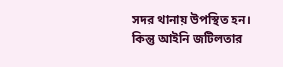সদর থানায় উপস্থিত হন। কিন্তু আইনি জটিলতার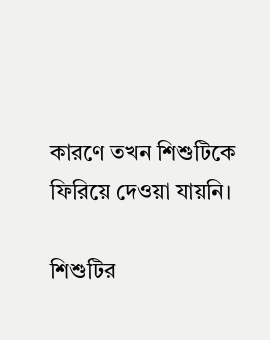কারণে তখন শিশুটিকে ফিরিয়ে দেওয়া যায়নি।

শিশুটির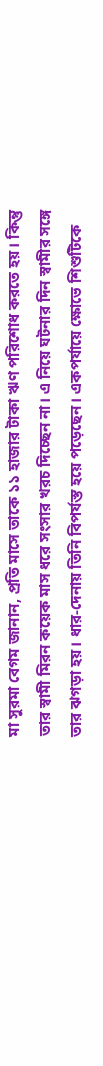মা সুরমা বেগম জানান, প্রতি মাসে তাকে ১১ হাজার টাকা ঋণ পরিশোধ করতে হয়। কিন্তু তার স্বামী মিরন কয়েক মাস ধরে সংসার খরচ দিচ্ছেন না। এ নিয়ে ঘটনার দিন স্বামীর সঙ্গে তার ঝগড়া হয়। ধার-দেনায় তিনি বিপর্যস্ত হয়ে পড়েছেন। একপর্যায়ে ক্ষোভে শিশুটিকে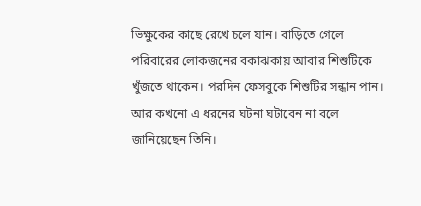ভিক্ষুকের কাছে রেখে চলে যান। বাড়িতে গেলে পরিবারের লোকজনের বকাঝকায় আবার শিশুটিকে খুঁজতে থাকেন। পরদিন ফেসবুকে শিশুটির সন্ধান পান। আর কখনো এ ধরনের ঘটনা ঘটাবেন না বলে জানিয়েছেন তিনি।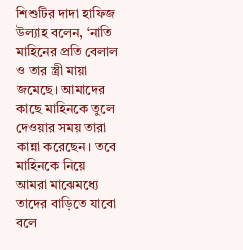শিশুটির দাদা হাফিজ উল্যাহ বলেন, ‘নাতি মাহিনের প্রতি বেলাল ও তার স্ত্রী মায়া জমেছে। আমাদের কাছে মাহিনকে তুলে দেওয়ার সময় তারা কান্না করেছেন। তবে মাহিনকে নিয়ে আমরা মাঝেমধ্যে তাদের বাড়িতে যাবো বলে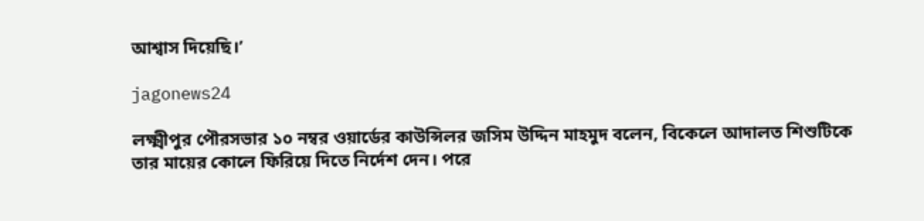আশ্বাস দিয়েছি।’

jagonews24

লক্ষ্মীপুর পৌরসভার ১০ নম্বর ওয়ার্ডের কাউন্সিলর জসিম উদ্দিন মাহমুদ বলেন, বিকেলে আদালত শিশুটিকে তার মায়ের কোলে ফিরিয়ে দিতে নির্দেশ দেন। পরে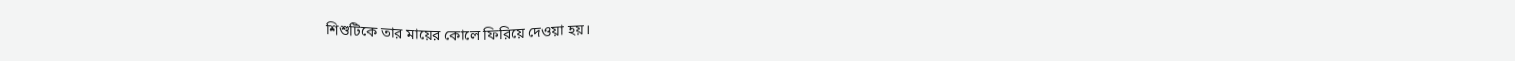শিশুটিকে তার মায়ের কোলে ফিরিয়ে দেওয়া হয়।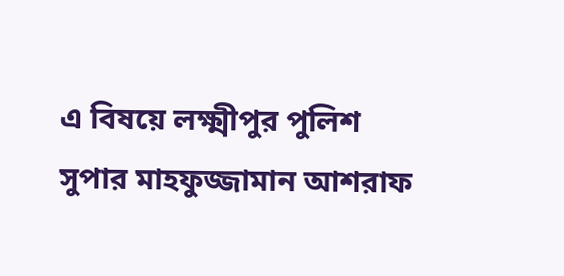এ বিষয়ে লক্ষ্মীপুর পুলিশ সুপার মাহফুজ্জামান আশরাফ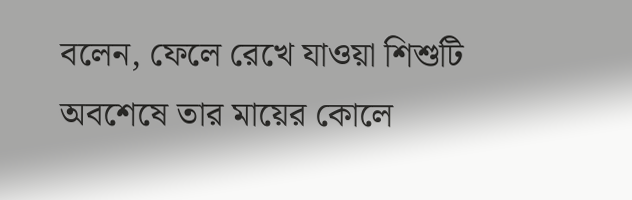বলেন, ফেলে রেখে যাওয়া শিশুটি অবশেষে তার মায়ের কোলে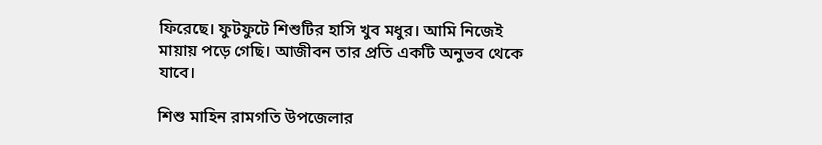ফিরেছে। ফুটফুটে শিশুটির হাসি খুব মধুর। আমি নিজেই মায়ায় পড়ে গেছি। আজীবন তার প্রতি একটি অনুভব থেকে যাবে।

শিশু মাহিন রামগতি উপজেলার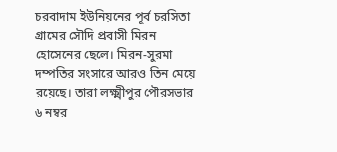চরবাদাম ইউনিয়নের পূর্ব চরসিতা গ্রামের সৌদি প্রবাসী মিরন হোসেনের ছেলে। মিরন-সুরমা দম্পতির সংসারে আরও তিন মেয়ে রয়েছে। তারা লক্ষ্মীপুর পৌরসভার ৬ নম্বর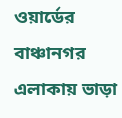ওয়ার্ডের বাঞ্চানগর এলাকায় ভাড়া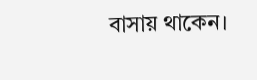বাসায় থাকেন।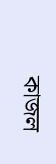কাজল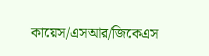কায়েস/এসআর/জিকেএস